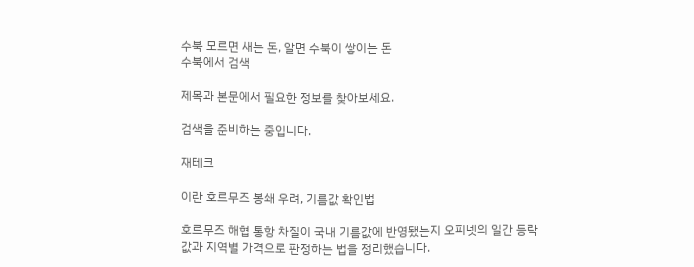수북 모르면 새는 돈, 알면 수북이 쌓이는 돈
수북에서 검색

제목과 본문에서 필요한 정보를 찾아보세요.

검색을 준비하는 중입니다.

재테크

이란 호르무즈 봉쇄 우려, 기름값 확인법

호르무즈 해협 통항 차질이 국내 기름값에 반영됐는지 오피넷의 일간 등락값과 지역별 가격으로 판정하는 법을 정리했습니다.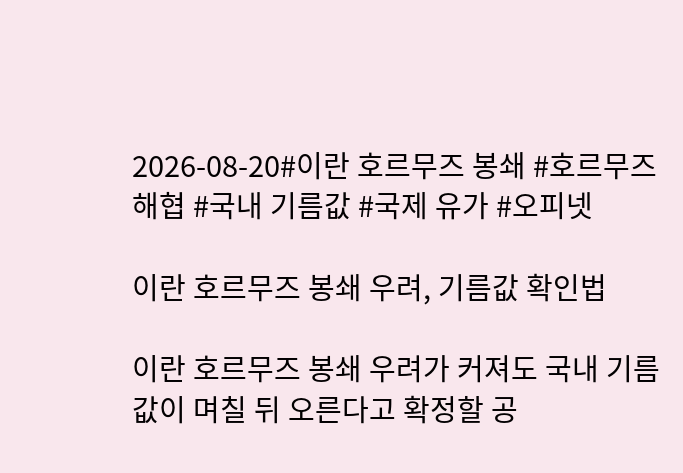2026-08-20#이란 호르무즈 봉쇄 #호르무즈 해협 #국내 기름값 #국제 유가 #오피넷

이란 호르무즈 봉쇄 우려, 기름값 확인법

이란 호르무즈 봉쇄 우려가 커져도 국내 기름값이 며칠 뒤 오른다고 확정할 공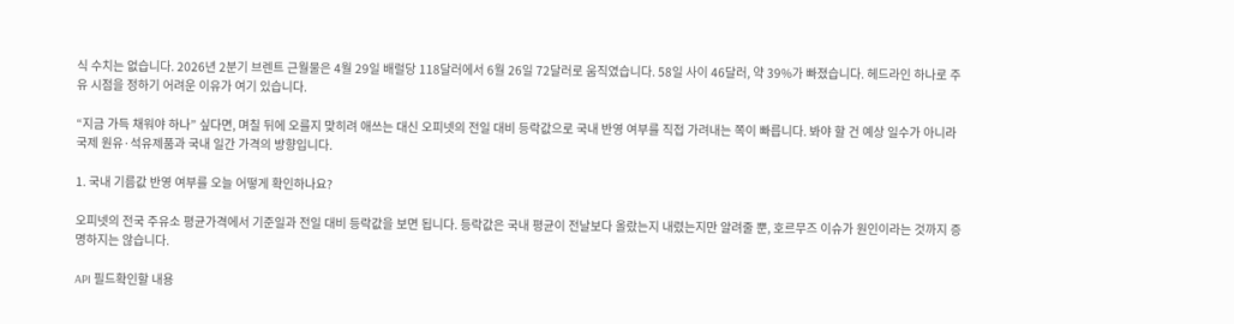식 수치는 없습니다. 2026년 2분기 브렌트 근월물은 4월 29일 배럴당 118달러에서 6월 26일 72달러로 움직였습니다. 58일 사이 46달러, 약 39%가 빠졌습니다. 헤드라인 하나로 주유 시점을 정하기 어려운 이유가 여기 있습니다.

“지금 가득 채워야 하나” 싶다면, 며칠 뒤에 오를지 맞히려 애쓰는 대신 오피넷의 전일 대비 등락값으로 국내 반영 여부를 직접 가려내는 쪽이 빠릅니다. 봐야 할 건 예상 일수가 아니라 국제 원유·석유제품과 국내 일간 가격의 방향입니다.

1. 국내 기름값 반영 여부를 오늘 어떻게 확인하나요?

오피넷의 전국 주유소 평균가격에서 기준일과 전일 대비 등락값을 보면 됩니다. 등락값은 국내 평균이 전날보다 올랐는지 내렸는지만 알려줄 뿐, 호르무즈 이슈가 원인이라는 것까지 증명하지는 않습니다.

API 필드확인할 내용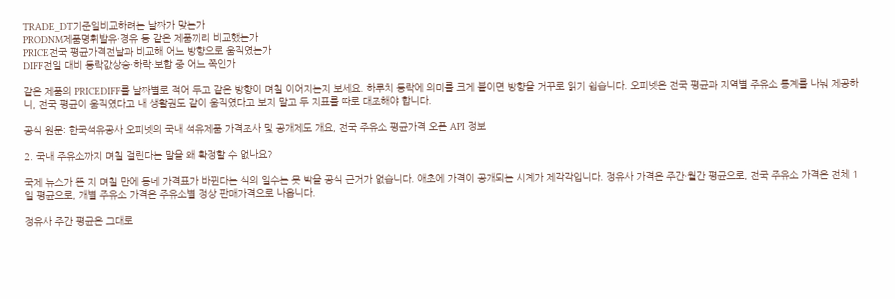TRADE_DT기준일비교하려는 날짜가 맞는가
PRODNM제품명휘발유·경유 등 같은 제품끼리 비교했는가
PRICE전국 평균가격전날과 비교해 어느 방향으로 움직였는가
DIFF전일 대비 등락값상승·하락·보합 중 어느 쪽인가

같은 제품의 PRICEDIFF를 날짜별로 적어 두고 같은 방향이 며칠 이어지는지 보세요. 하루치 등락에 의미를 크게 붙이면 방향을 거꾸로 읽기 쉽습니다. 오피넷은 전국 평균과 지역별 주유소 통계를 나눠 제공하니, 전국 평균이 움직였다고 내 생활권도 같이 움직였다고 보지 말고 두 지표를 따로 대조해야 합니다.

공식 원문: 한국석유공사 오피넷의 국내 석유제품 가격조사 및 공개제도 개요, 전국 주유소 평균가격 오픈 API 정보

2. 국내 주유소까지 며칠 걸린다는 말을 왜 확정할 수 없나요?

국제 뉴스가 뜬 지 며칠 만에 동네 가격표가 바뀐다는 식의 일수는 못 박을 공식 근거가 없습니다. 애초에 가격이 공개되는 시계가 제각각입니다. 정유사 가격은 주간·월간 평균으로, 전국 주유소 가격은 전체 1일 평균으로, 개별 주유소 가격은 주유소별 정상 판매가격으로 나옵니다.

정유사 주간 평균은 그대로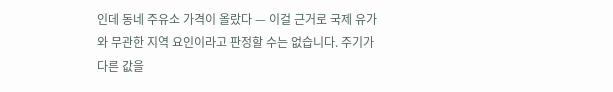인데 동네 주유소 가격이 올랐다 — 이걸 근거로 국제 유가와 무관한 지역 요인이라고 판정할 수는 없습니다. 주기가 다른 값을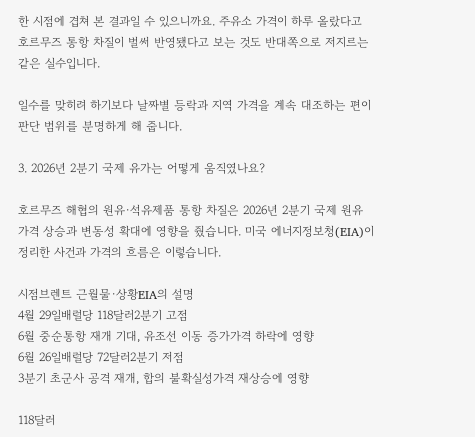한 시점에 겹쳐 본 결과일 수 있으니까요. 주유소 가격이 하루 올랐다고 호르무즈 통항 차질이 벌써 반영됐다고 보는 것도 반대쪽으로 저지르는 같은 실수입니다.

일수를 맞히려 하기보다 날짜별 등락과 지역 가격을 계속 대조하는 편이 판단 범위를 분명하게 해 줍니다.

3. 2026년 2분기 국제 유가는 어떻게 움직였나요?

호르무즈 해협의 원유·석유제품 통항 차질은 2026년 2분기 국제 원유 가격 상승과 변동성 확대에 영향을 줬습니다. 미국 에너지정보청(EIA)이 정리한 사건과 가격의 흐름은 이렇습니다.

시점브렌트 근월물·상황EIA의 설명
4월 29일배럴당 118달러2분기 고점
6월 중순통항 재개 기대, 유조선 이동 증가가격 하락에 영향
6월 26일배럴당 72달러2분기 저점
3분기 초군사 공격 재개, 합의 불확실성가격 재상승에 영향

118달러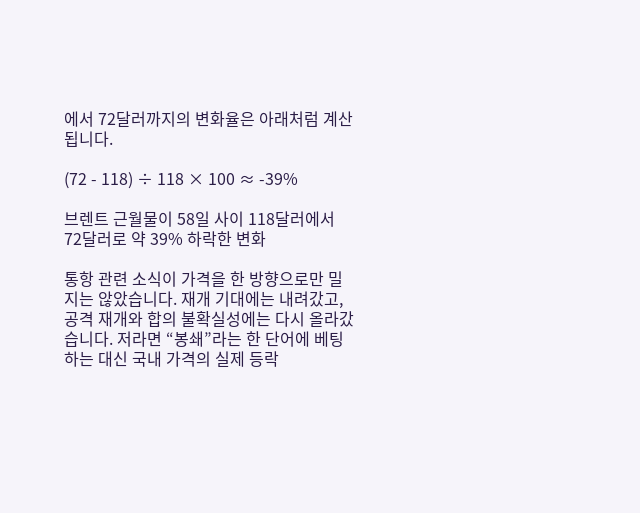에서 72달러까지의 변화율은 아래처럼 계산됩니다.

(72 - 118) ÷ 118 × 100 ≈ -39%

브렌트 근월물이 58일 사이 118달러에서 72달러로 약 39% 하락한 변화

통항 관련 소식이 가격을 한 방향으로만 밀지는 않았습니다. 재개 기대에는 내려갔고, 공격 재개와 합의 불확실성에는 다시 올라갔습니다. 저라면 “봉쇄”라는 한 단어에 베팅하는 대신 국내 가격의 실제 등락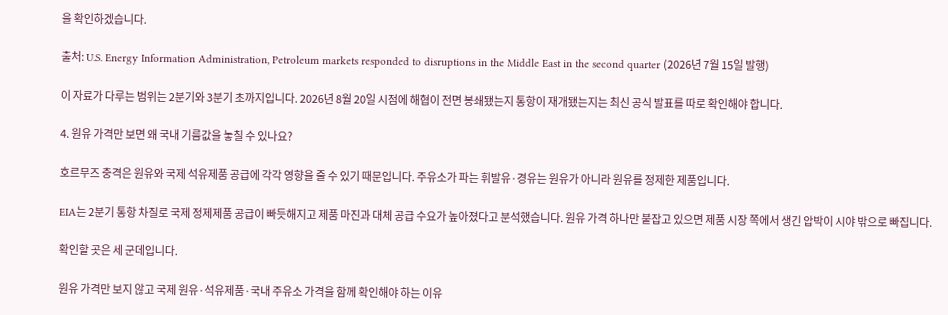을 확인하겠습니다.

출처: U.S. Energy Information Administration, Petroleum markets responded to disruptions in the Middle East in the second quarter (2026년 7월 15일 발행)

이 자료가 다루는 범위는 2분기와 3분기 초까지입니다. 2026년 8월 20일 시점에 해협이 전면 봉쇄됐는지 통항이 재개됐는지는 최신 공식 발표를 따로 확인해야 합니다.

4. 원유 가격만 보면 왜 국내 기름값을 놓칠 수 있나요?

호르무즈 충격은 원유와 국제 석유제품 공급에 각각 영향을 줄 수 있기 때문입니다. 주유소가 파는 휘발유·경유는 원유가 아니라 원유를 정제한 제품입니다.

EIA는 2분기 통항 차질로 국제 정제제품 공급이 빠듯해지고 제품 마진과 대체 공급 수요가 높아졌다고 분석했습니다. 원유 가격 하나만 붙잡고 있으면 제품 시장 쪽에서 생긴 압박이 시야 밖으로 빠집니다.

확인할 곳은 세 군데입니다.

원유 가격만 보지 않고 국제 원유·석유제품·국내 주유소 가격을 함께 확인해야 하는 이유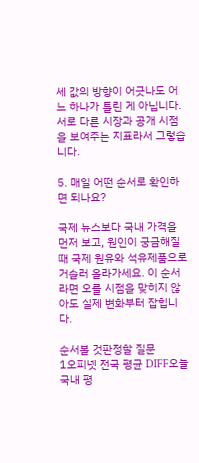세 값의 방향이 어긋나도 어느 하나가 틀린 게 아닙니다. 서로 다른 시장과 공개 시점을 보여주는 지표라서 그렇습니다.

5. 매일 어떤 순서로 확인하면 되나요?

국제 뉴스보다 국내 가격을 먼저 보고, 원인이 궁금해질 때 국제 원유와 석유제품으로 거슬러 올라가세요. 이 순서라면 오를 시점을 맞히지 않아도 실제 변화부터 잡힙니다.

순서볼 것판정할 질문
1오피넷 전국 평균 DIFF오늘 국내 평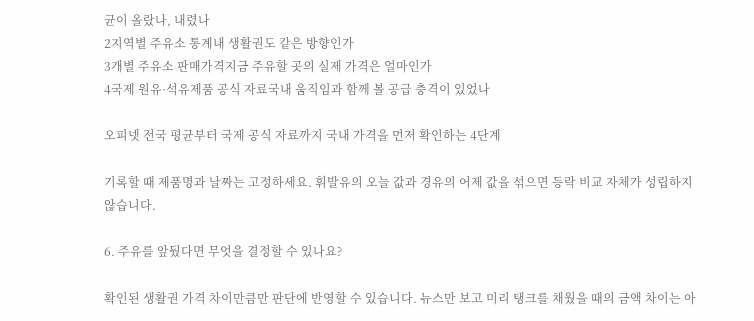균이 올랐나, 내렸나
2지역별 주유소 통계내 생활권도 같은 방향인가
3개별 주유소 판매가격지금 주유할 곳의 실제 가격은 얼마인가
4국제 원유·석유제품 공식 자료국내 움직임과 함께 볼 공급 충격이 있었나

오피넷 전국 평균부터 국제 공식 자료까지 국내 가격을 먼저 확인하는 4단계

기록할 때 제품명과 날짜는 고정하세요. 휘발유의 오늘 값과 경유의 어제 값을 섞으면 등락 비교 자체가 성립하지 않습니다.

6. 주유를 앞뒀다면 무엇을 결정할 수 있나요?

확인된 생활권 가격 차이만큼만 판단에 반영할 수 있습니다. 뉴스만 보고 미리 탱크를 채웠을 때의 금액 차이는 아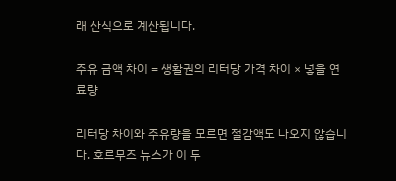래 산식으로 계산됩니다.

주유 금액 차이 = 생활권의 리터당 가격 차이 × 넣을 연료량

리터당 차이와 주유량을 모르면 절감액도 나오지 않습니다. 호르무즈 뉴스가 이 두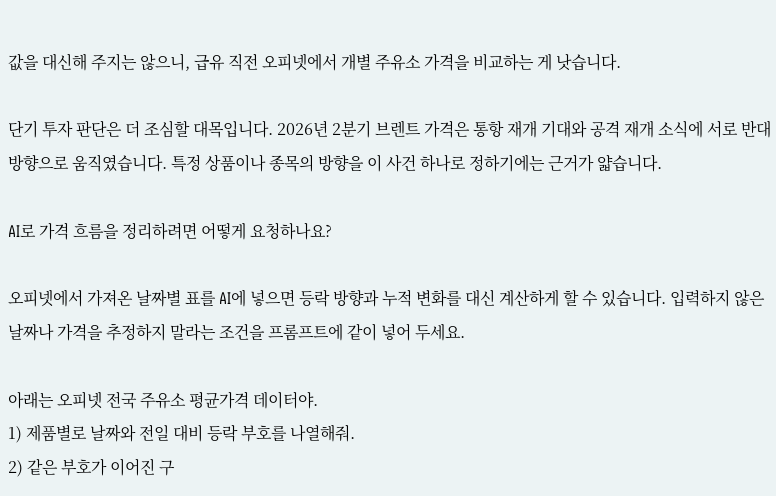값을 대신해 주지는 않으니, 급유 직전 오피넷에서 개별 주유소 가격을 비교하는 게 낫습니다.

단기 투자 판단은 더 조심할 대목입니다. 2026년 2분기 브렌트 가격은 통항 재개 기대와 공격 재개 소식에 서로 반대 방향으로 움직였습니다. 특정 상품이나 종목의 방향을 이 사건 하나로 정하기에는 근거가 얇습니다.

AI로 가격 흐름을 정리하려면 어떻게 요청하나요?

오피넷에서 가져온 날짜별 표를 AI에 넣으면 등락 방향과 누적 변화를 대신 계산하게 할 수 있습니다. 입력하지 않은 날짜나 가격을 추정하지 말라는 조건을 프롬프트에 같이 넣어 두세요.

아래는 오피넷 전국 주유소 평균가격 데이터야.
1) 제품별로 날짜와 전일 대비 등락 부호를 나열해줘.
2) 같은 부호가 이어진 구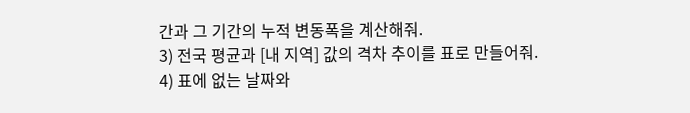간과 그 기간의 누적 변동폭을 계산해줘.
3) 전국 평균과 [내 지역] 값의 격차 추이를 표로 만들어줘.
4) 표에 없는 날짜와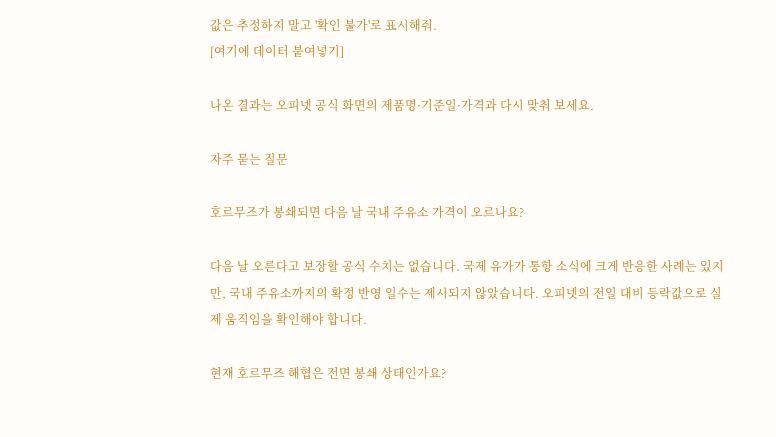값은 추정하지 말고 '확인 불가'로 표시해줘.
[여기에 데이터 붙여넣기]

나온 결과는 오피넷 공식 화면의 제품명·기준일·가격과 다시 맞춰 보세요.

자주 묻는 질문

호르무즈가 봉쇄되면 다음 날 국내 주유소 가격이 오르나요?

다음 날 오른다고 보장할 공식 수치는 없습니다. 국제 유가가 통항 소식에 크게 반응한 사례는 있지만, 국내 주유소까지의 확정 반영 일수는 제시되지 않았습니다. 오피넷의 전일 대비 등락값으로 실제 움직임을 확인해야 합니다.

현재 호르무즈 해협은 전면 봉쇄 상태인가요?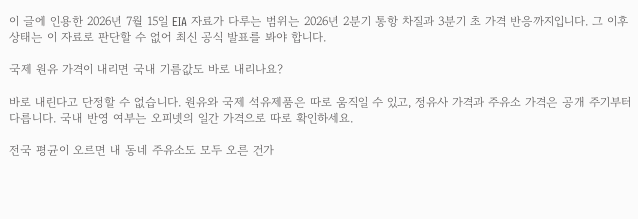이 글에 인용한 2026년 7월 15일 EIA 자료가 다루는 범위는 2026년 2분기 통항 차질과 3분기 초 가격 반응까지입니다. 그 이후 상태는 이 자료로 판단할 수 없어 최신 공식 발표를 봐야 합니다.

국제 원유 가격이 내리면 국내 기름값도 바로 내리나요?

바로 내린다고 단정할 수 없습니다. 원유와 국제 석유제품은 따로 움직일 수 있고, 정유사 가격과 주유소 가격은 공개 주기부터 다릅니다. 국내 반영 여부는 오피넷의 일간 가격으로 따로 확인하세요.

전국 평균이 오르면 내 동네 주유소도 모두 오른 건가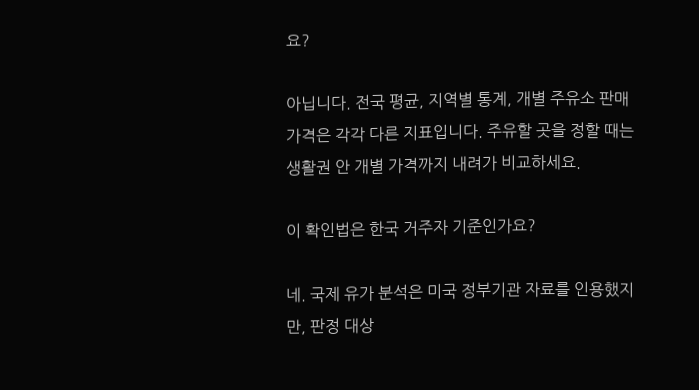요?

아닙니다. 전국 평균, 지역별 통계, 개별 주유소 판매가격은 각각 다른 지표입니다. 주유할 곳을 정할 때는 생활권 안 개별 가격까지 내려가 비교하세요.

이 확인법은 한국 거주자 기준인가요?

네. 국제 유가 분석은 미국 정부기관 자료를 인용했지만, 판정 대상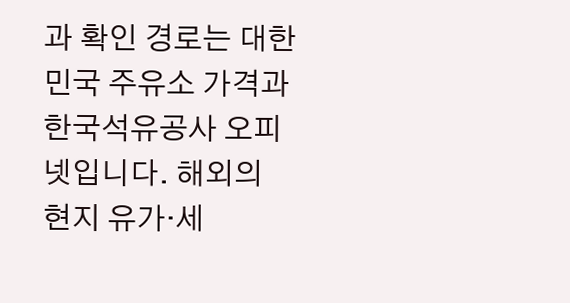과 확인 경로는 대한민국 주유소 가격과 한국석유공사 오피넷입니다. 해외의 현지 유가·세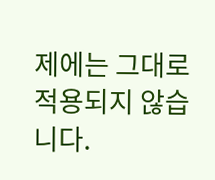제에는 그대로 적용되지 않습니다.